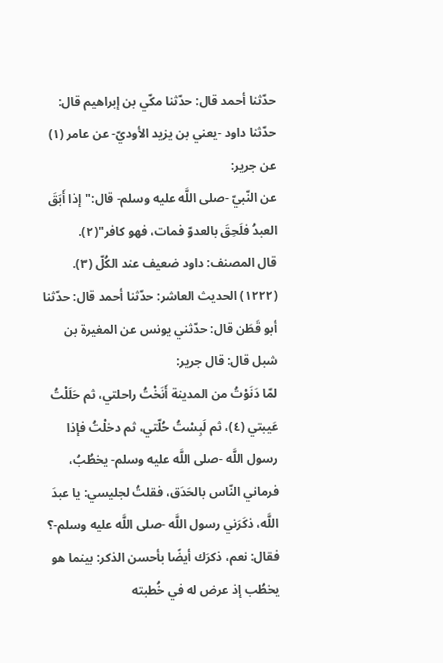حدّثنا أحمد قال: حدّثنا مكّي بن إبراهيم قال: حدّثنا داود -يعني بن يزيد الأوديّ- عن عامر (١) عن جرير:
عن النّبيّ -صلى اللَّه عليه وسلم- قال:"إذا أَبَقَ العبدُ فلَحِقَ بالعدوّ فمات، فهو كافر"(٢).
قال المصنف: داود ضعيف عند الكُلّ (٣).
(١٢٢٢) الحديث العاشر: حدّثنا أحمد قال: حدّثنا أبو قَطَن قال: حدّثني يونس عن المغيرة بن شبل قال: قال جرير:
لمّا دَنَوْتُ من المدينة أَنَخْتُ راحلتي، ثم حَلَلْتُ عَيبتي (٤)، ثم لَبِسْتُ حُلّتي، ثم دخلْتُ فإذا رسول اللَّه -صلى اللَّه عليه وسلم- يخطُبُ، فرماني النّاس بالحَدَق، فقلتُ لجليسي: يا عبدَ اللَّه، ذكَرَني رسول اللَّه -صلى اللَّه عليه وسلم-؟ فقال: نعم، ذكرَك أيضًا بأحسن الذكر: بينما هو يخطُب إذ عرض له في خُطبته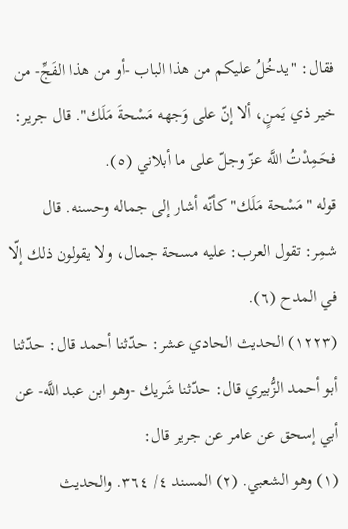فقال: "يدخُلُ عليكم من هذا الباب -أو من هذا الفَجِّ- من خير ذي يَمنٍ، ألا إنّ على وَجهه مَسْحةَ مَلَك". قال جرير: فحَمِدْتُ اللَّه عزّ وجلّ على ما أبلاني (٥).
قوله "مَسْحة مَلَك" كأنّه أشار إلى جماله وحسنه. قال شمِر: تقول العرب: عليه مسحة جمال، ولا يقولون ذلك إلّا في المدح (٦).
(١٢٢٣) الحديث الحادي عشر: حدّثنا أحمد قال: حدّثنا أبو أحمد الزُّبيري قال: حدّثنا شَريك -وهو ابن عبد اللَّه- عن أبي إسحق عن عامر عن جرير قال:
(١) وهو الشعبي. (٢) المسند ٤/ ٣٦٤. والحديث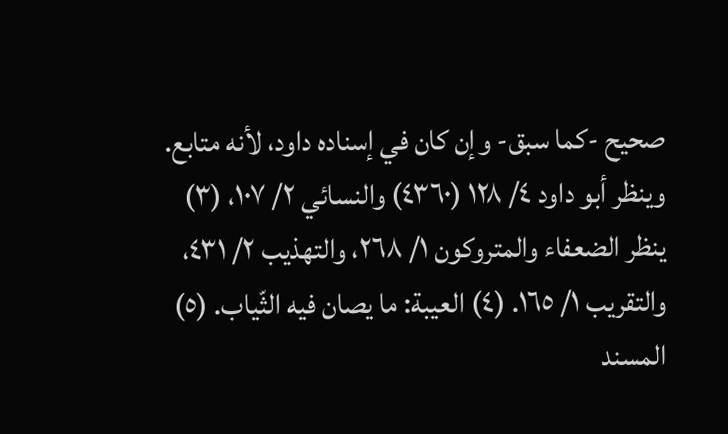صحيح -كما سبق- وإن كان في إسناده داود، لأنه متابع. وينظر أبو داود ٤/ ١٢٨ (٤٣٦٠) والنسائي ٢/ ١٠٧، (٣) ينظر الضعفاء والمتروكون ١/ ٢٦٨، والتهذيب ٢/ ٤٣١، والتقريب ١/ ١٦٥. (٤) العيبة: ما يصان فيه الثّياب. (٥) المسند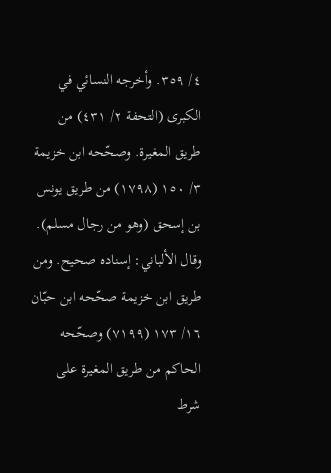٤/ ٣٥٩. وأخرجه النسائي في الكبرى (التحفة ٢/ ٤٣١) من طريق المغيرة. وصحّحه ابن خزيمة ٣/ ١٥٠ (١٧٩٨) من طريق يونس بن إسحق (وهو من رجال مسلم). وقال الألباني: إسناده صحيح. ومن طريق ابن خزيمة صحّحه ابن حبّان ١٦/ ١٧٣ (٧١٩٩) وصحّحه الحاكم من طريق المغيرة على شرط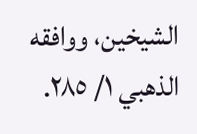الشيخين، ووافقه الذهبي ١/ ٢٨٥.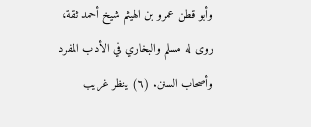وأبو قطن عمرو بن الهيثم شيخ أحمد ثقة، روى له مسلم والبخاري في الأدب المفرد وأصحاب السنن. (٦) ينظر غريب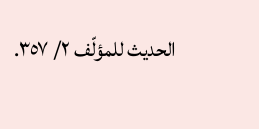الحديث للمؤلّف ٢/ ٣٥٧.